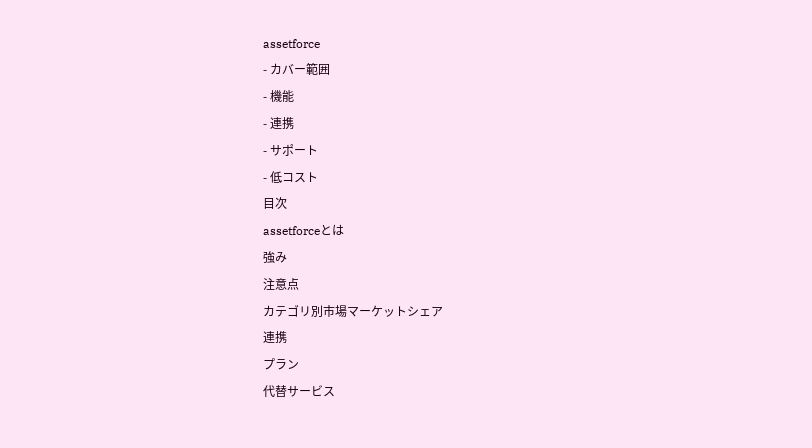assetforce
- カバー範囲
- 機能
- 連携
- サポート
- 低コスト
目次
assetforceとは
強み
注意点
カテゴリ別市場マーケットシェア
連携
プラン
代替サービス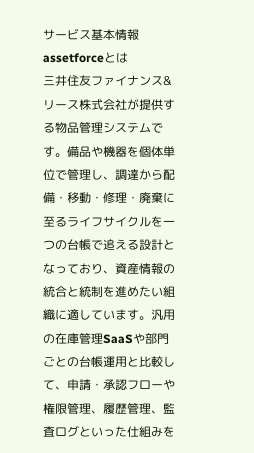サービス基本情報
assetforceとは
三井住友ファイナンス&リース株式会社が提供する物品管理システムです。備品や機器を個体単位で管理し、調達から配備・移動・修理・廃棄に至るライフサイクルを一つの台帳で追える設計となっており、資産情報の統合と統制を進めたい組織に適しています。汎用の在庫管理SaaSや部門ごとの台帳運用と比較して、申請・承認フローや権限管理、履歴管理、監査ログといった仕組みを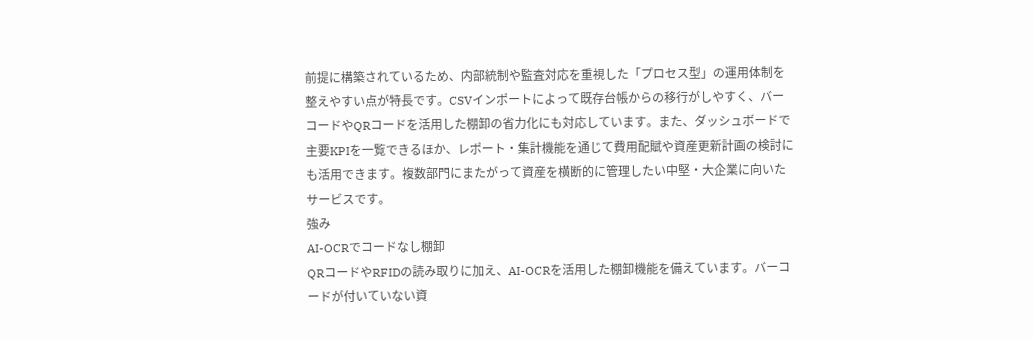前提に構築されているため、内部統制や監査対応を重視した「プロセス型」の運用体制を整えやすい点が特長です。CSVインポートによって既存台帳からの移行がしやすく、バーコードやQRコードを活用した棚卸の省力化にも対応しています。また、ダッシュボードで主要KPIを一覧できるほか、レポート・集計機能を通じて費用配賦や資産更新計画の検討にも活用できます。複数部門にまたがって資産を横断的に管理したい中堅・大企業に向いたサービスです。
強み
AI-OCRでコードなし棚卸
QRコードやRFIDの読み取りに加え、AI-OCRを活用した棚卸機能を備えています。バーコードが付いていない資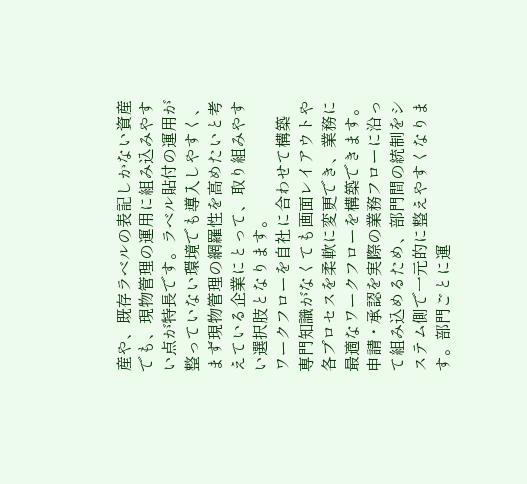産や、既存ラベルの表記しかない資産でも、現物管理の運用に組み込みやすい点が特長です。ラベル貼付の運用が整っていない環境でも導入しやすく、まず現物管理の網羅性を高めたいと考えている企業にとって、取り組みやすい選択肢となります。
ワークフローを自社に合わせて構築
専門知識がなくても画面レイアウトや各プロセスを柔軟に変更でき、業務に最適なワークフローを構築できます。申請・承認を実際の業務フローに沿って組み込めるため、部門間の統制をシステム側で一元的に整えやすくなります。部門ごとに運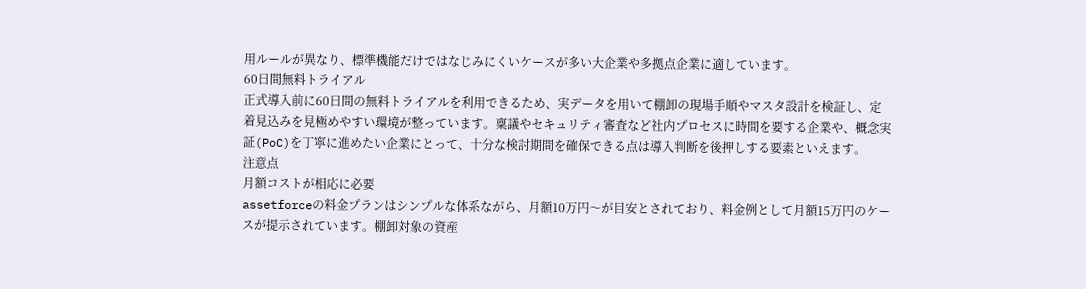用ルールが異なり、標準機能だけではなじみにくいケースが多い大企業や多拠点企業に適しています。
60日間無料トライアル
正式導入前に60日間の無料トライアルを利用できるため、実データを用いて棚卸の現場手順やマスタ設計を検証し、定着見込みを見極めやすい環境が整っています。稟議やセキュリティ審査など社内プロセスに時間を要する企業や、概念実証(PoC)を丁寧に進めたい企業にとって、十分な検討期間を確保できる点は導入判断を後押しする要素といえます。
注意点
月額コストが相応に必要
assetforceの料金プランはシンプルな体系ながら、月額10万円〜が目安とされており、料金例として月額15万円のケースが提示されています。棚卸対象の資産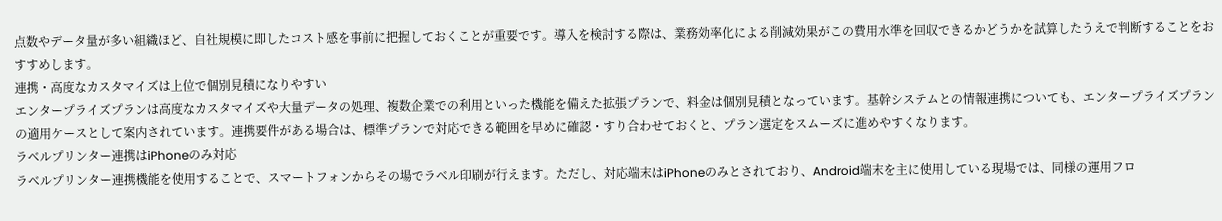点数やデータ量が多い組織ほど、自社規模に即したコスト感を事前に把握しておくことが重要です。導入を検討する際は、業務効率化による削減効果がこの費用水準を回収できるかどうかを試算したうえで判断することをおすすめします。
連携・高度なカスタマイズは上位で個別見積になりやすい
エンタープライズプランは高度なカスタマイズや大量データの処理、複数企業での利用といった機能を備えた拡張プランで、料金は個別見積となっています。基幹システムとの情報連携についても、エンタープライズプランの適用ケースとして案内されています。連携要件がある場合は、標準プランで対応できる範囲を早めに確認・すり合わせておくと、プラン選定をスムーズに進めやすくなります。
ラベルプリンター連携はiPhoneのみ対応
ラベルプリンター連携機能を使用することで、スマートフォンからその場でラベル印刷が行えます。ただし、対応端末はiPhoneのみとされており、Android端末を主に使用している現場では、同様の運用フロ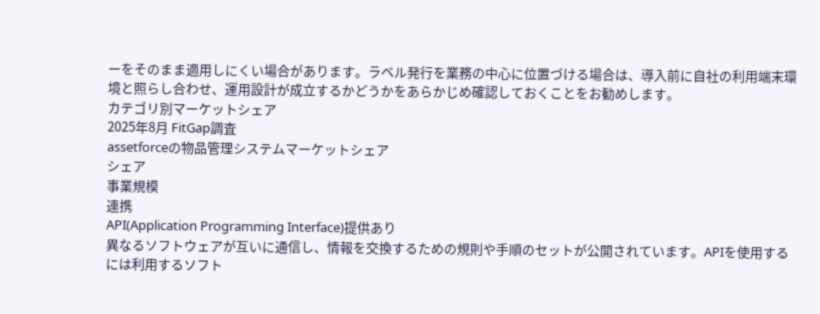ーをそのまま適用しにくい場合があります。ラベル発行を業務の中心に位置づける場合は、導入前に自社の利用端末環境と照らし合わせ、運用設計が成立するかどうかをあらかじめ確認しておくことをお勧めします。
カテゴリ別マーケットシェア
2025年8月 FitGap調査
assetforceの物品管理システムマーケットシェア
シェア
事業規模
連携
API(Application Programming Interface)提供あり
異なるソフトウェアが互いに通信し、情報を交換するための規則や手順のセットが公開されています。APIを使用するには利用するソフト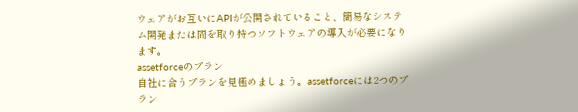ウェアがお互いにAPIが公開されていること、簡易なシステム開発または間を取り持つソフトウェアの導入が必要になります。
assetforceのプラン
自社に合うプランを見極めましょう。assetforceには2つのプラン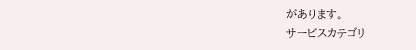があります。
サービスカテゴリ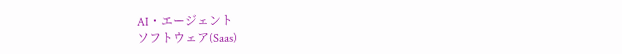AI・エージェント
ソフトウェア(Saas)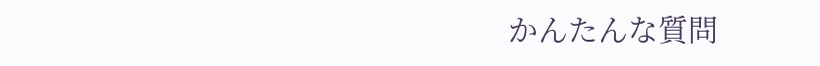かんたんな質問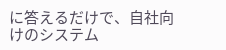に答えるだけで、自社向けのシステム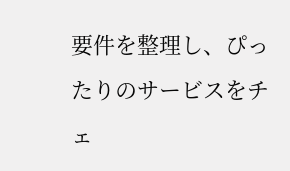要件を整理し、ぴったりのサービスをチェ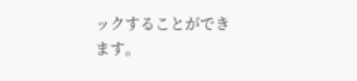ックすることができます。